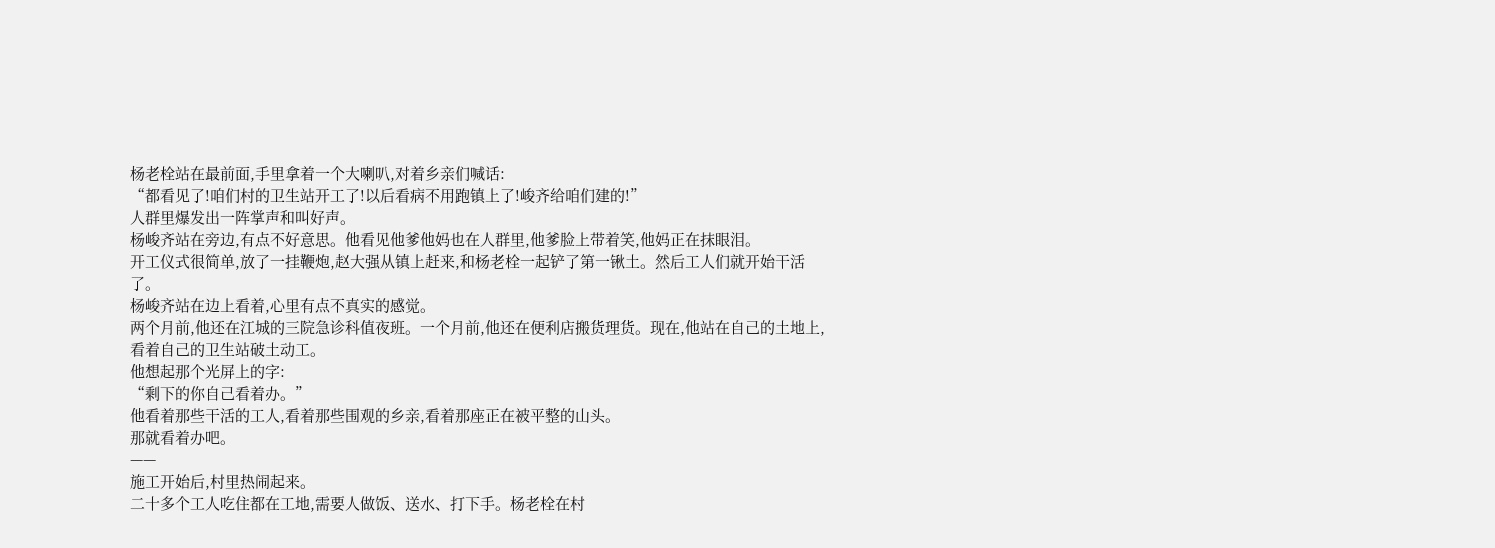杨老栓站在最前面,手里拿着一个大喇叭,对着乡亲们喊话:
“都看见了!咱们村的卫生站开工了!以后看病不用跑镇上了!峻齐给咱们建的!”
人群里爆发出一阵掌声和叫好声。
杨峻齐站在旁边,有点不好意思。他看见他爹他妈也在人群里,他爹脸上带着笑,他妈正在抹眼泪。
开工仪式很简单,放了一挂鞭炮,赵大强从镇上赶来,和杨老栓一起铲了第一锹土。然后工人们就开始干活了。
杨峻齐站在边上看着,心里有点不真实的感觉。
两个月前,他还在江城的三院急诊科值夜班。一个月前,他还在便利店搬货理货。现在,他站在自己的土地上,看着自己的卫生站破土动工。
他想起那个光屏上的字:
“剩下的你自己看着办。”
他看着那些干活的工人,看着那些围观的乡亲,看着那座正在被平整的山头。
那就看着办吧。
——
施工开始后,村里热闹起来。
二十多个工人吃住都在工地,需要人做饭、送水、打下手。杨老栓在村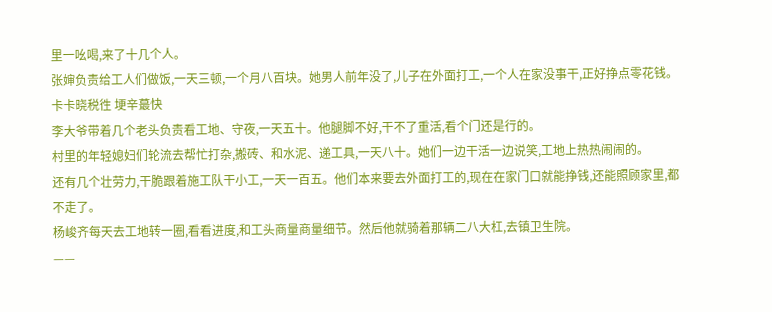里一吆喝,来了十几个人。
张婶负责给工人们做饭,一天三顿,一个月八百块。她男人前年没了,儿子在外面打工,一个人在家没事干,正好挣点零花钱。卡卡晓税徃 埂辛蕞快
李大爷带着几个老头负责看工地、守夜,一天五十。他腿脚不好,干不了重活,看个门还是行的。
村里的年轻媳妇们轮流去帮忙打杂,搬砖、和水泥、递工具,一天八十。她们一边干活一边说笑,工地上热热闹闹的。
还有几个壮劳力,干脆跟着施工队干小工,一天一百五。他们本来要去外面打工的,现在在家门口就能挣钱,还能照顾家里,都不走了。
杨峻齐每天去工地转一圈,看看进度,和工头商量商量细节。然后他就骑着那辆二八大杠,去镇卫生院。
——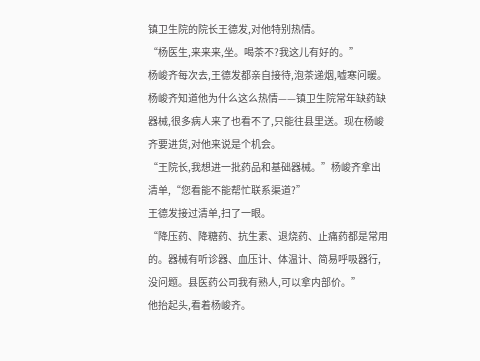镇卫生院的院长王德发,对他特别热情。
“杨医生,来来来,坐。喝茶不?我这儿有好的。”
杨峻齐每次去,王德发都亲自接待,泡茶递烟,嘘寒问暖。杨峻齐知道他为什么这么热情——镇卫生院常年缺药缺器械,很多病人来了也看不了,只能往县里送。现在杨峻齐要进货,对他来说是个机会。
“王院长,我想进一批药品和基础器械。”杨峻齐拿出清单,“您看能不能帮忙联系渠道?”
王德发接过清单,扫了一眼。
“降压药、降糖药、抗生素、退烧药、止痛药都是常用的。器械有听诊器、血压计、体温计、简易呼吸器行,没问题。县医药公司我有熟人,可以拿内部价。”
他抬起头,看着杨峻齐。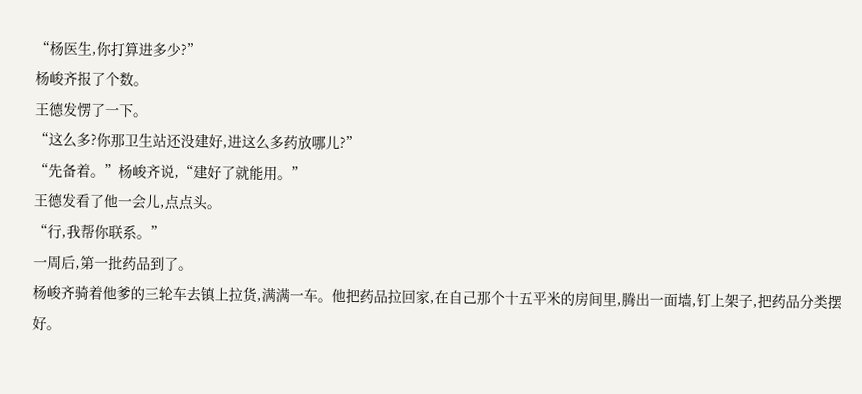“杨医生,你打算进多少?”
杨峻齐报了个数。
王德发愣了一下。
“这么多?你那卫生站还没建好,进这么多药放哪儿?”
“先备着。”杨峻齐说,“建好了就能用。”
王德发看了他一会儿,点点头。
“行,我帮你联系。”
一周后,第一批药品到了。
杨峻齐骑着他爹的三轮车去镇上拉货,满满一车。他把药品拉回家,在自己那个十五平米的房间里,腾出一面墙,钉上架子,把药品分类摆好。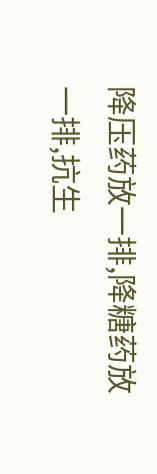降压药放一排,降糖药放一排,抗生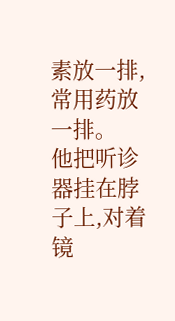素放一排,常用药放一排。
他把听诊器挂在脖子上,对着镜